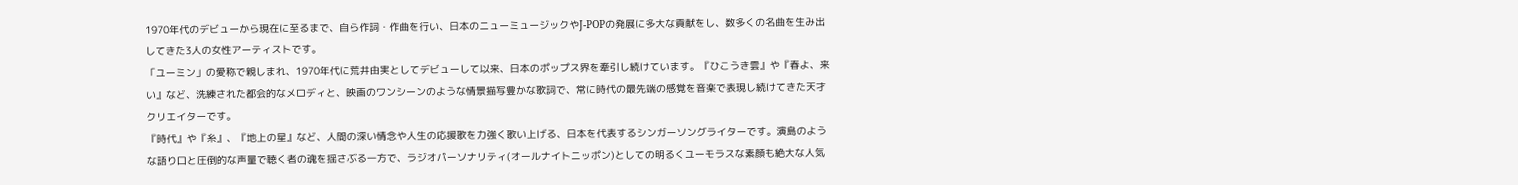1970年代のデビューから現在に至るまで、自ら作詞・作曲を行い、日本のニューミュージックやJ-POPの発展に多大な貢献をし、数多くの名曲を生み出してきた3人の女性アーティストです。
「ユーミン」の愛称で親しまれ、1970年代に荒井由実としてデビューして以来、日本のポップス界を牽引し続けています。『ひこうき雲』や『春よ、来い』など、洗練された都会的なメロディと、映画のワンシーンのような情景描写豊かな歌詞で、常に時代の最先端の感覚を音楽で表現し続けてきた天才クリエイターです。
『時代』や『糸』、『地上の星』など、人間の深い情念や人生の応援歌を力強く歌い上げる、日本を代表するシンガーソングライターです。演島のような語り口と圧倒的な声量で聴く者の魂を揺さぶる一方で、ラジオパーソナリティ(オールナイトニッポン)としての明るくユーモラスな素顔も絶大な人気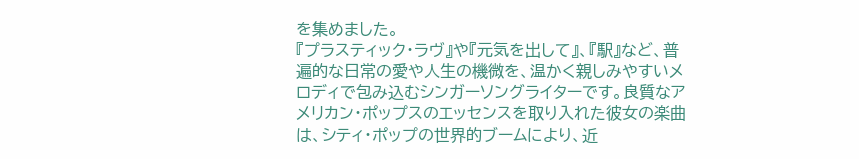を集めました。
『プラスティック・ラヴ』や『元気を出して』、『駅』など、普遍的な日常の愛や人生の機微を、温かく親しみやすいメロディで包み込むシンガーソングライターです。良質なアメリカン・ポップスのエッセンスを取り入れた彼女の楽曲は、シティ・ポップの世界的ブームにより、近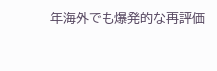年海外でも爆発的な再評価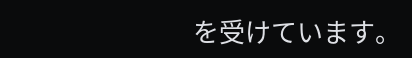を受けています。